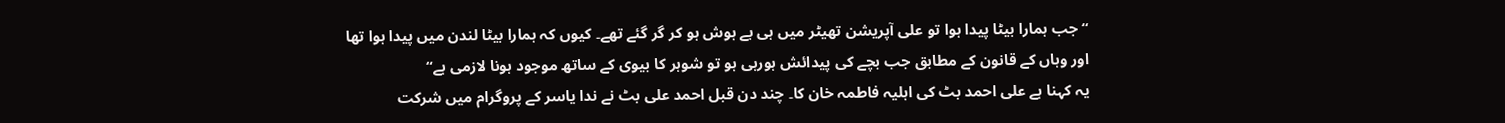“جب ہمارا بیٹا پیدا ہوا تو علی آپریشن تھیٹر میں ہی بے ہوش ہو کر گر گئے تھے۔ کیوں کہ ہمارا بیٹا لندن میں پیدا ہوا تھا اور وہاں کے قانون کے مطابق جب بچے کی پیدائش ہورہی ہو تو شوہر کا بیوی کے ساتھ موجود ہونا لازمی ہے“
یہ کہنا ہے علی احمد بٹ کی اہلیہ فاطمہ خان کا۔ چند دن قبل احمد علی بٹ نے ندا یاسر کے پروگرام میں شرکت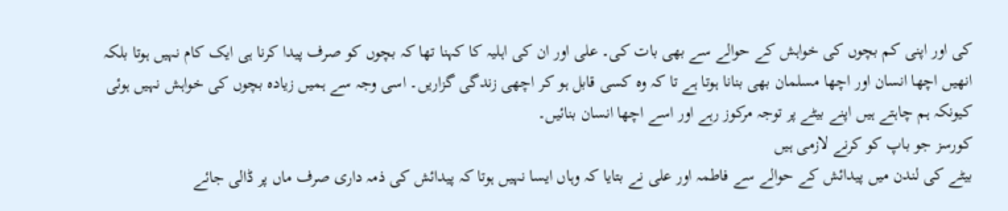کی اور اپنی کم بچوں کی خواہش کے حوالے سے بھی بات کی۔ علی اور ان کی اہلیہ کا کہنا تھا کہ بچوں کو صرف پیدا کرنا ہی ایک کام نہیں ہوتا بلکہ انھیں اچھا انسان اور اچھا مسلمان بھی بنانا ہوتا ہے تا کہ وہ کسی قابل ہو کر اچھی زندگی گزاریں۔ اسی وجہ سے ہمیں زیادہ بچوں کی خواہش نہیں ہوئی کیونکہ ہم چاہتے ہیں اپنے بیٹے پر توجہ مرکوز رہے اور اسے اچھا انسان بنائیں۔
کورسز جو باپ کو کرنے لازمی ہیں
بیٹے کی لندن میں پیدائش کے حوالے سے فاطمہ اور علی نے بتایا کہ وہاں ایسا نہیں ہوتا کہ پیدائش کی ذمہ داری صرف ماں پر ڈالی جائے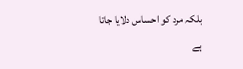بلکہ مرد کو احساس دلایا جاتا ہے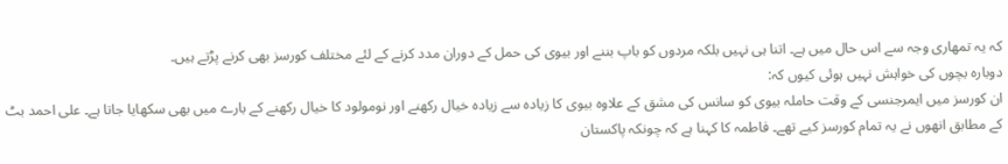کہ یہ تمھاری وجہ سے اس حال میں ہے۔ اتنا ہی نہیں بلکہ مردوں کو باپ بننے اور بیوی کی حمل کے دوران مدد کرنے کے لئے مختلف کورسز بھی کرنے پڑتے ہیں۔
دوبارہ بچوں کی خواہش نہیں ہوئی کیوں کہ:
ان کورسز میں ایمرجنسی کے وقت حاملہ بیوی کو سانس کی مشق کے علاوہ بیوی کا زیادہ سے زیادہ خیال رکھنے اور نومولود کا خیال رکھنے کے بارے میں بھی سکھایا جاتا ہے۔ علی احمد بٹ کے مطابق انھوں نے یہ تمام کورسز کیے تھے۔ فاطمہ کا کہنا ہے کہ چونکہ پاکستان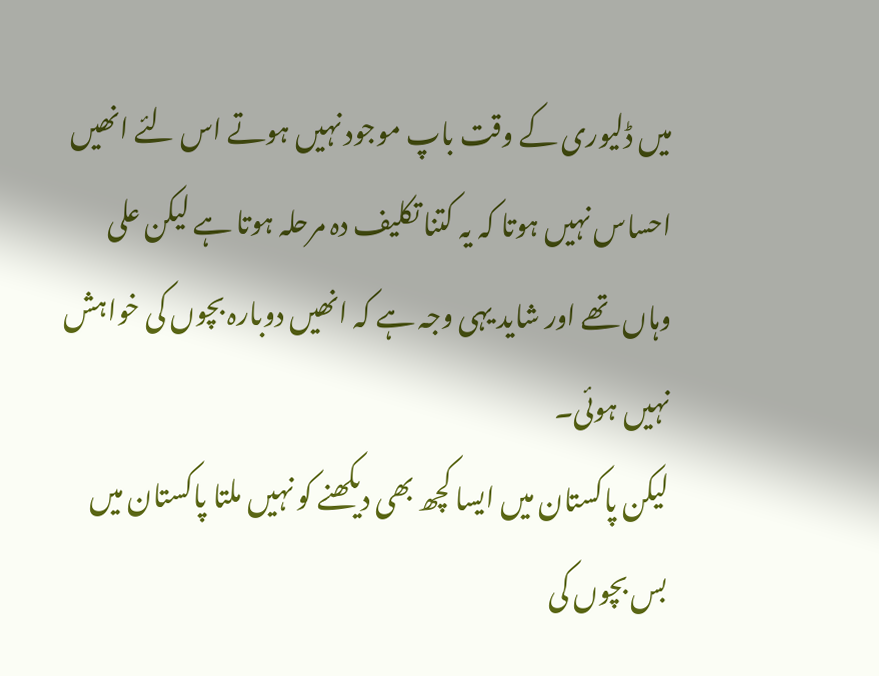میں ڈلیوری کے وقت باپ موجود نہیں ہوتے اس لئے انھیں احساس نہیں ہوتا کہ یہ کتنا تکلیف دہ مرحلہ ہوتا ہے لیکن علی وہاں تھے اور شاید یہی وجہ ہے کہ انھیں دوبارہ بچوں کی خواہش نہیں ہوئی۔
لیکن پاکستان میں ایسا کچھ بھی دیکھنے کو نہیں ملتا پاکستان میں بس بچوں کی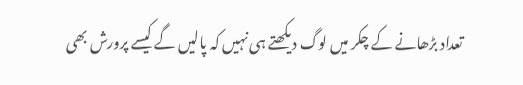تعداد بڑھانے کے چکر میں لوگ دیکھتے ہی نہیں کہ پالیں گے کیسے پرورش بھی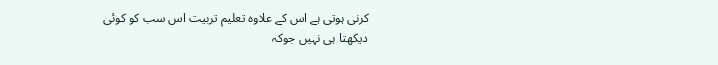کرنی ہوتی ہے اس کے علاوہ تعلیم تربیت اس سب کو کوئی دیکھتا ہی نہیں جوکہ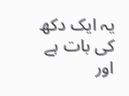یہ ایک دکھ کی بات ہے اور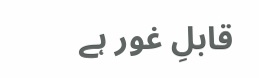قابلِ غور ہے